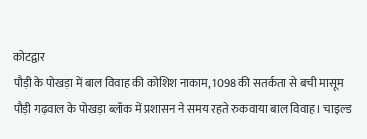कोटद्वार
पौड़ी के पोखड़ा में बाल विवाह की कोशिश नाकाम, 1098 की सतर्कता से बची मासूम
पौड़ी गढ़वाल के पोखड़ा ब्लॉक में प्रशासन ने समय रहते रुकवाया बाल विवाह। चाइल्ड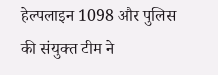हेल्पलाइन 1098 और पुलिस की संयुक्त टीम ने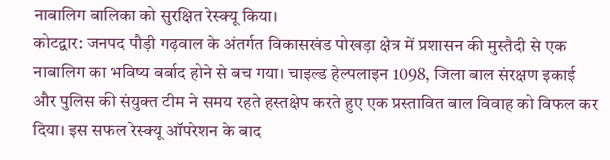नाबालिग बालिका को सुरक्षित रेस्क्यू किया।
कोटद्वार: जनपद पौड़ी गढ़वाल के अंतर्गत विकासखंड पोखड़ा क्षेत्र में प्रशासन की मुस्तैदी से एक नाबालिग का भविष्य बर्बाद होने से बच गया। चाइल्ड हेल्पलाइन 1098, जिला बाल संरक्षण इकाई और पुलिस की संयुक्त टीम ने समय रहते हस्तक्षेप करते हुए एक प्रस्तावित बाल विवाह को विफल कर दिया। इस सफल रेस्क्यू ऑपरेशन के बाद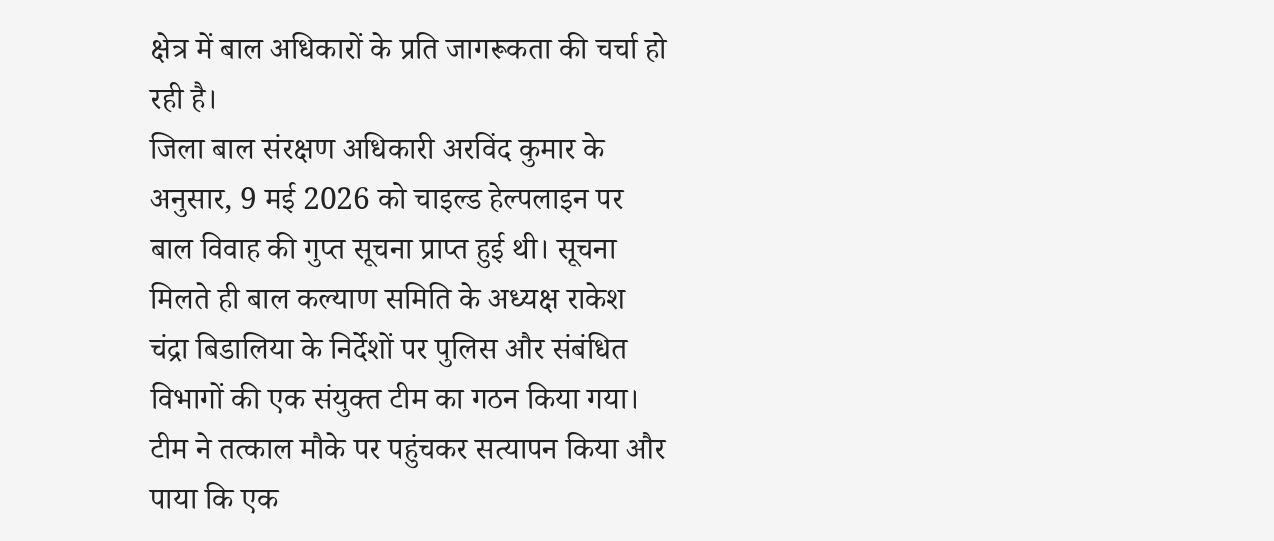क्षेत्र में बाल अधिकारों के प्रति जागरूकता की चर्चा हो रही है।
जिला बाल संरक्षण अधिकारी अरविंद कुमार के अनुसार, 9 मई 2026 को चाइल्ड हेल्पलाइन पर बाल विवाह की गुप्त सूचना प्राप्त हुई थी। सूचना मिलते ही बाल कल्याण समिति के अध्यक्ष राकेश चंद्रा बिडालिया के निर्देशों पर पुलिस और संबंधित विभागों की एक संयुक्त टीम का गठन किया गया। टीम ने तत्काल मौके पर पहुंचकर सत्यापन किया और पाया कि एक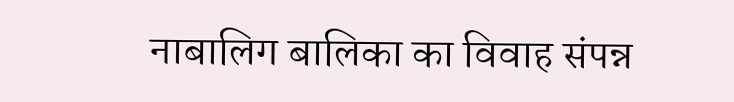नाबालिग बालिका का विवाह संपन्न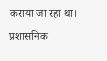कराया जा रहा था।
प्रशासनिक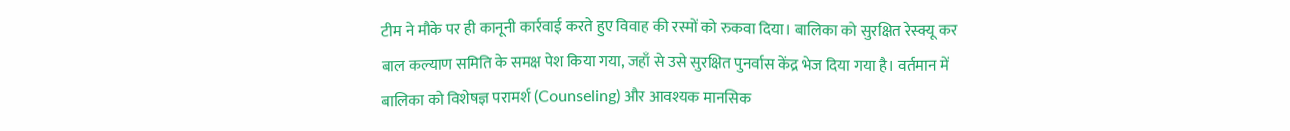टीम ने मौके पर ही कानूनी कार्रवाई करते हुए विवाह की रस्मों को रुकवा दिया। बालिका को सुरक्षित रेस्क्यू कर बाल कल्याण समिति के समक्ष पेश किया गया, जहाँ से उसे सुरक्षित पुनर्वास केंद्र भेज दिया गया है। वर्तमान में बालिका को विशेषज्ञ परामर्श (Counseling) और आवश्यक मानसिक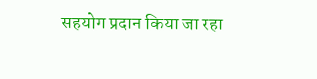सहयोग प्रदान किया जा रहा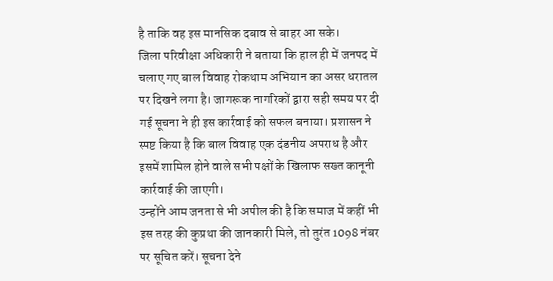है ताकि वह इस मानसिक दबाव से बाहर आ सके।
जिला परिवीक्षा अधिकारी ने बताया कि हाल ही में जनपद में चलाए गए बाल विवाह रोकथाम अभियान का असर धरातल पर दिखने लगा है। जागरूक नागरिकों द्वारा सही समय पर दी गई सूचना ने ही इस कार्रवाई को सफल बनाया। प्रशासन ने स्पष्ट किया है कि बाल विवाह एक दंडनीय अपराध है और इसमें शामिल होने वाले सभी पक्षों के खिलाफ सख्त कानूनी कार्रवाई की जाएगी।
उन्होंने आम जनता से भी अपील की है कि समाज में कहीं भी इस तरह की कुप्रथा की जानकारी मिले, तो तुरंत 1098 नंबर पर सूचित करें। सूचना देने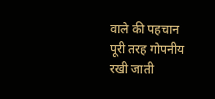वाले की पहचान पूरी तरह गोपनीय रखी जाती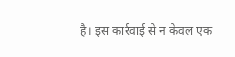है। इस कार्रवाई से न केवल एक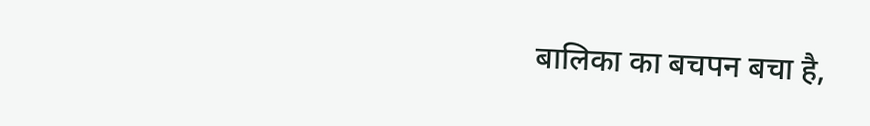बालिका का बचपन बचा है,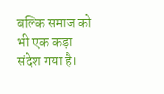बल्कि समाज को भी एक कड़ा संदेश गया है।